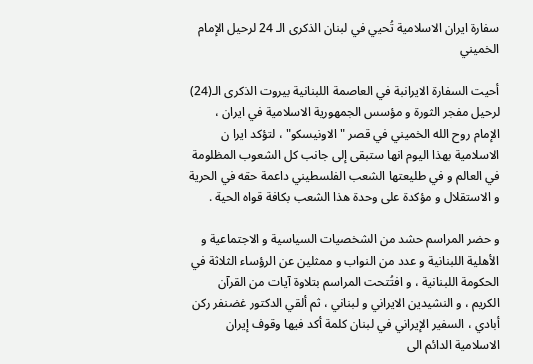سفارة ايران الاسلامية تُحيي في لبنان الذكرى الـ 24 لرحيل الإمام الخميني

أحيت السفارة الايرانبة في العاصمة اللبنانية بيروت الذكرى الـ(24) لرحيل مفجر الثورة و مؤسس الجمهورية الاسلامية في ايران ، الإمام روح الله الخميني في قصر " الاونيسكو" ، لتؤكد ايرا ن الاسلامية بهذا اليوم انها ستبقى إلى جانب كل الشعوب المظلومة في العالم و في طليعتها الشعب الفلسطيني داعمة حقه في الحرية و الاستقلال و مؤكدة على وحدة هذا الشعب بكافة قواه الحية .

و حضر المراسم حشد من الشخصيات السياسية و الاجتماعية و الأهلية اللبنانية و عدد من النواب و ممثلين عن الرؤساء الثلاثة في الحكومة اللبنانية ، و افتُتحت المراسم بتلاوة آيات من القرآن الكريم ، و النشيدين الايراني و لبناني ، ثم ألقي الدكتور غضنفر ركن أبادي ، السفير الإيراني في لبنان كلمة أكد فيها وقوف إيران الاسلامية الدائم الى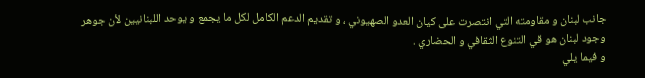جانب لبنان و مقاومته التي انتصرت على كيان العدو الصهيوني ، و تقديم الدعم الكامل لكل ما يجمع و يوحد اللبنانيين لأن جوهر وجود لبنان هو قي التنوع الثقافي و الحضاري .
و فيما يلي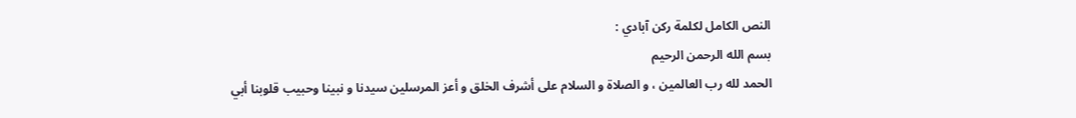النص الكامل لكلمة ركن آبادي :
بسم الله الرحمن الرحيم
الحمد لله رب العالمين ، و الصلاة و السلام على أشرف الخلق و أعز المرسلين سيدنا و نبينا وحبيب قلوبنا أبي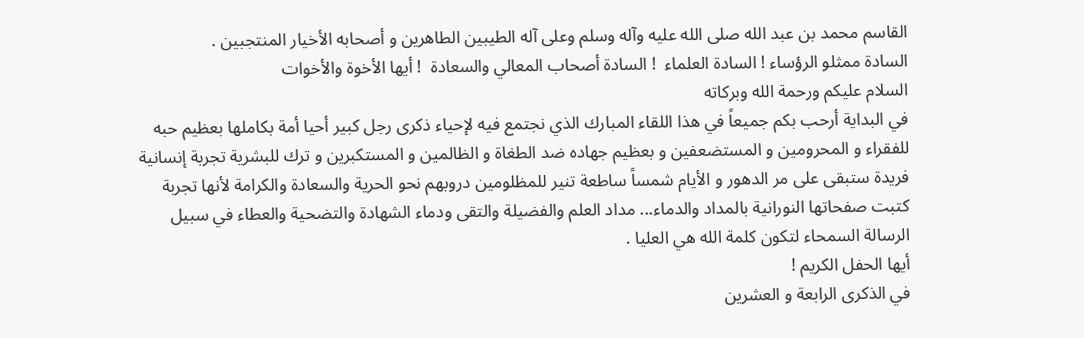القاسم محمد بن عبد الله صلى الله عليه وآله وسلم وعلى آله الطيبين الطاهرين و أصحابه الأخيار المنتجبين .
السادة ممثلو الرؤساء ! السادة العلماء  ! السادة أصحاب المعالي والسعادة  ! أيها الأخوة والأخوات
السلام عليكم ورحمة الله وبركاته
في البداية أرحب بكم جميعاً في هذا اللقاء المبارك الذي نجتمع فيه لإحياء ذكرى رجل كبير أحيا أمة بكاملها بعظيم حبه للفقراء و المحرومين و المستضعفين و بعظيم جهاده ضد الطغاة و الظالمين و المستكبرين و ترك للبشرية تجربة إنسانية فريدة ستبقى على مر الدهور و الأيام شمساً ساطعة تنير للمظلومين دروبهم نحو الحرية والسعادة والكرامة لأنها تجربة كتبت صفحاتها النورانية بالمداد والدماء... مداد العلم والفضيلة والتقى ودماء الشهادة والتضحية والعطاء في سبيل الرسالة السمحاء لتكون كلمة الله هي العليا .
أيها الحفل الكريم !
في الذكرى الرابعة و العشرين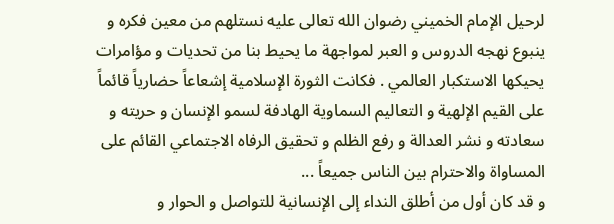لرحيل الإمام الخميني رضوان الله تعالى عليه نستلهم من معين فكره و ينبوع نهجه الدروس و العبر لمواجهة ما يحيط بنا من تحديات و مؤامرات يحيكها الاستكبار العالمي . فكانت الثورة الإسلامية إشعاعاً حضارياً قائماً على القيم الإلهية و التعاليم السماوية الهادفة لسمو الإنسان و حريته و سعادته و نشر العدالة و رفع الظلم و تحقيق الرفاه الاجتماعي القائم على المساواة والاحترام بين الناس جميعاً ...
و قد كان أول من أطلق النداء إلى الإنسانية للتواصل و الحوار و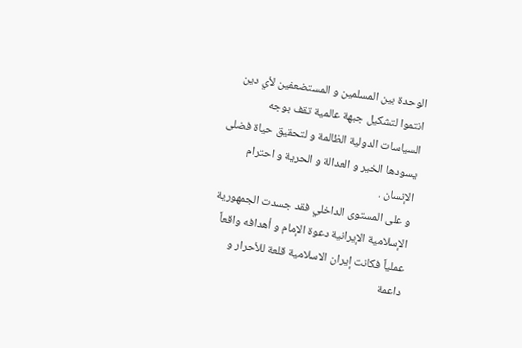الوحدة بين المسلمين و المستضعفين لأي دين انتموا لتشكيل جبهة عالمية تقف بوجه السياسات الدولية الظالمة و لتحقيق حياة فضلى يسودها الخير و العدالة و الحرية و احترام الإنسان .
و على المستوى الداخلي فقد جسدت الجمهورية الإسلامية الإيرانية دعوة الإمام و أهدافه واقعاً عملياً فكانت إيران الاسلامية قلعة للأحرار و داعمة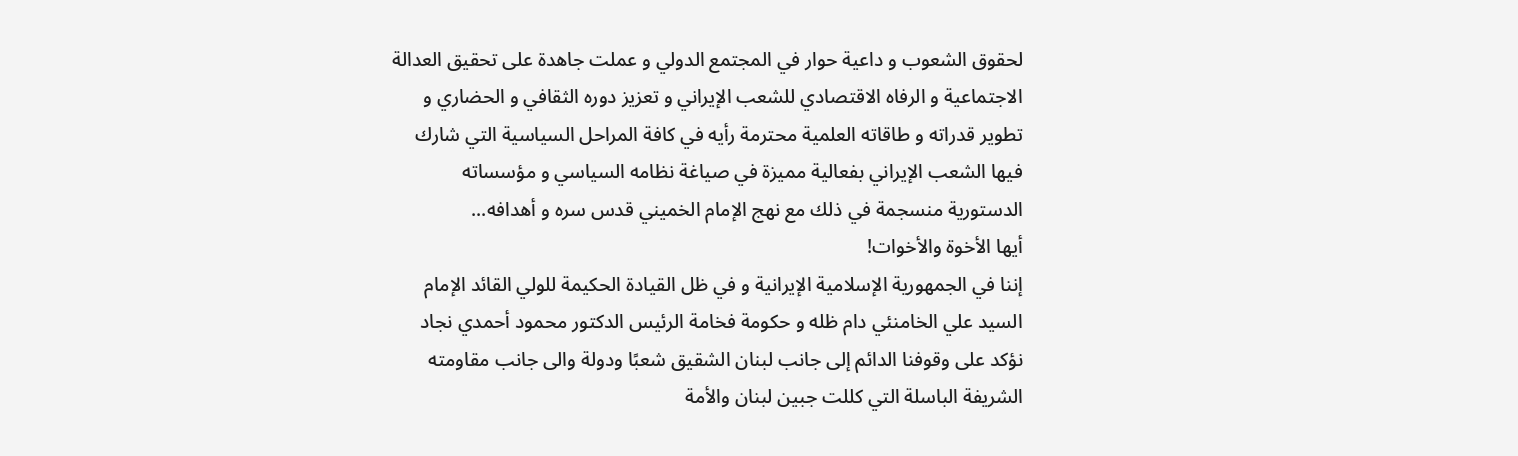لحقوق الشعوب و داعية حوار في المجتمع الدولي و عملت جاهدة على تحقيق العدالة الاجتماعية و الرفاه الاقتصادي للشعب الإيراني و تعزيز دوره الثقافي و الحضاري و تطوير قدراته و طاقاته العلمية محترمة رأيه في كافة المراحل السياسية التي شارك فيها الشعب الإيراني بفعالية مميزة في صياغة نظامه السياسي و مؤسساته الدستورية منسجمة في ذلك مع نهج الإمام الخميني قدس سره و أهدافه...
أيها الأخوة والأخوات!
إننا في الجمهورية الإسلامية الإيرانية و في ظل القيادة الحكيمة للولي القائد الإمام السيد علي الخامنئي دام ظله و حكومة فخامة الرئيس الدكتور محمود أحمدي نجاد نؤكد على وقوفنا الدائم إلى جانب لبنان الشقيق شعبًا ودولة والى جانب مقاومته الشريفة الباسلة التي كللت جبين لبنان والأمة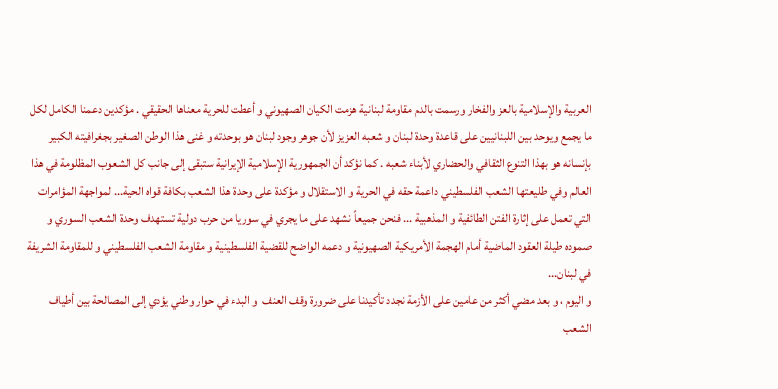العربية والإسلامية بالعز والفخار ورسمت بالدم مقاومة لبنانية هزمت الكيان الصهيوني و أعطت للحرية معناها الحقيقي . مؤكدين دعمنا الكامل لكل ما يجمع ويوحد بين اللبنانيين على قاعدة وحدة لبنان و شعبه العزيز لأن جوهر وجود لبنان هو بوحدته و غنى هذا الوطن الصغير بجغرافيته الكبير بإنسانه هو بهذا التنوع الثقافي والحضاري لأبناء شعبه . كما نؤكد أن الجمهورية الإسلامية الإيرانية ستبقى إلى جانب كل الشعوب المظلومة في هذا العالم وفي طليعتها الشعب الفلسطيني داعمة حقه في الحرية و الاستقلال و مؤكدة على وحدة هذا الشعب بكافة قواه الحية... لمواجهة المؤامرات التي تعمل على إثارة الفتن الطائفية و المذهبية ... فنحن جميعاً نشهد على ما يجري في سوريا من حرب دولية تستهدف وحدة الشعب السوري و صموده طيلة العقود الماضية أمام الهجمة الأمريكية الصهيونية و دعمه الواضح للقضية الفلسطينية و مقاومة الشعب الفلسطيني و للمقاومة الشريفة في لبنان...
و اليوم ، و بعد مضي أكثر من عامين على الأزمة نجدد تأكيدنا على ضرورة وقف العنف  و البدء في حوار وطني يؤدي إلى المصالحة بين أطياف الشعب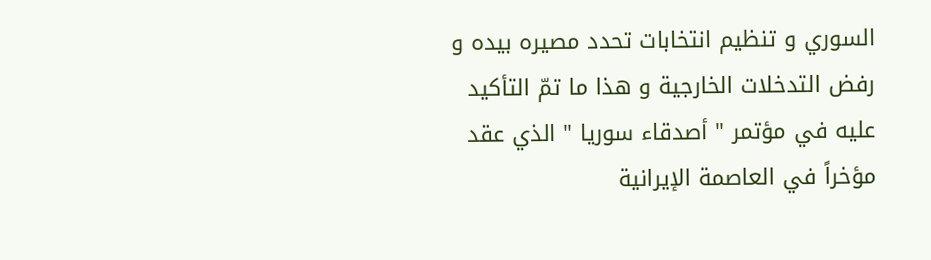السوري و تنظيم انتخابات تحدد مصيره بيده و رفض التدخلات الخارجية و هذا ما تمّ التأكيد عليه في مؤتمر " أصدقاء سوريا " الذي عقد مؤخراً في العاصمة الإيرانية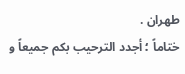طهران .
ختاماً ؛ أجدد الترحيب بكم جميعاً و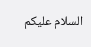السلام عليكم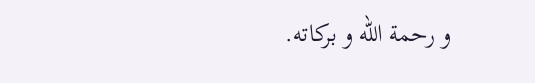و رحمة الله و بركاته.